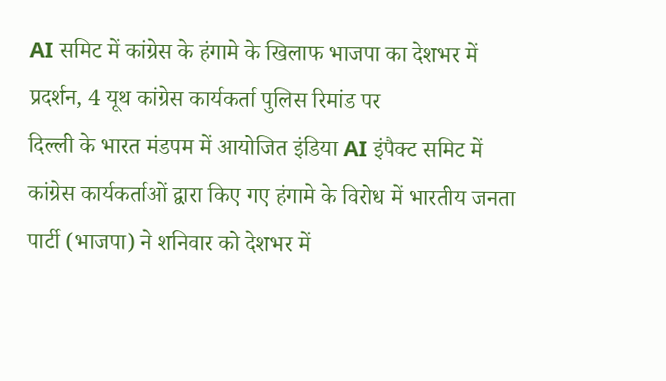AI समिट में कांग्रेस के हंगामे के खिलाफ भाजपा का देशभर में प्रदर्शन, 4 यूथ कांग्रेस कार्यकर्ता पुलिस रिमांड पर
दिल्ली के भारत मंडपम में आयोजित इंडिया AI इंपैक्ट समिट में कांग्रेस कार्यकर्ताओं द्वारा किए गए हंगामे के विरोध में भारतीय जनता पार्टी (भाजपा) ने शनिवार को देशभर में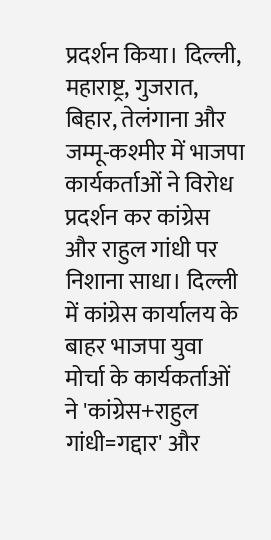प्रदर्शन किया। दिल्ली, महाराष्ट्र, गुजरात, बिहार, तेलंगाना और जम्मू-कश्मीर में भाजपा कार्यकर्ताओं ने विरोध प्रदर्शन कर कांग्रेस और राहुल गांधी पर निशाना साधा। दिल्ली में कांग्रेस कार्यालय के बाहर भाजपा युवा मोर्चा के कार्यकर्ताओं ने 'कांग्रेस+राहुल गांधी=गद्दार' और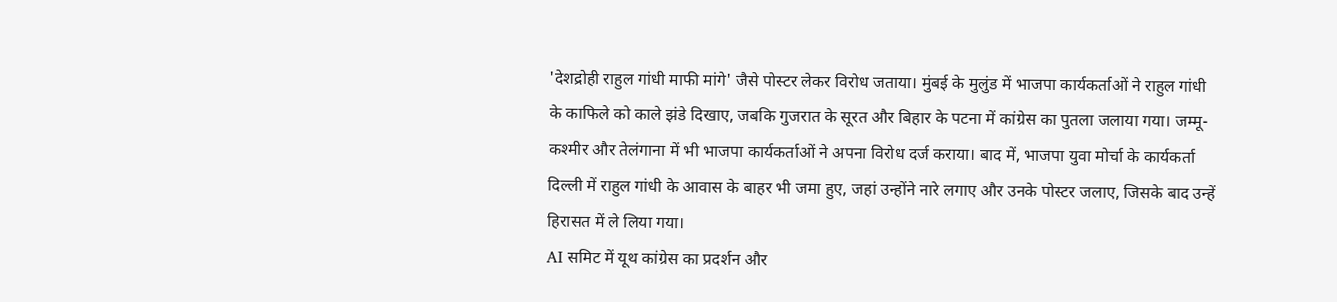'देशद्रोही राहुल गांधी माफी मांगे' जैसे पोस्टर लेकर विरोध जताया। मुंबई के मुलुंड में भाजपा कार्यकर्ताओं ने राहुल गांधी के काफिले को काले झंडे दिखाए, जबकि गुजरात के सूरत और बिहार के पटना में कांग्रेस का पुतला जलाया गया। जम्मू-कश्मीर और तेलंगाना में भी भाजपा कार्यकर्ताओं ने अपना विरोध दर्ज कराया। बाद में, भाजपा युवा मोर्चा के कार्यकर्ता दिल्ली में राहुल गांधी के आवास के बाहर भी जमा हुए, जहां उन्होंने नारे लगाए और उनके पोस्टर जलाए, जिसके बाद उन्हें हिरासत में ले लिया गया।
AI समिट में यूथ कांग्रेस का प्रदर्शन और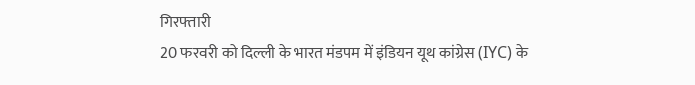गिरफ्तारी
20 फरवरी को दिल्ली के भारत मंडपम में इंडियन यूथ कांग्रेस (IYC) के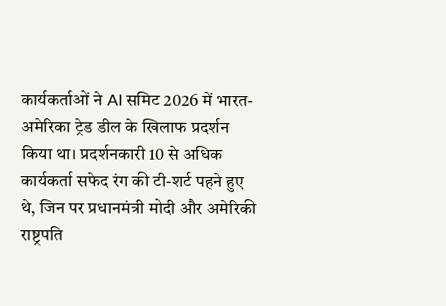कार्यकर्ताओं ने AI समिट 2026 में भारत-अमेरिका ट्रेड डील के खिलाफ प्रदर्शन किया था। प्रदर्शनकारी 10 से अधिक कार्यकर्ता सफेद रंग की टी-शर्ट पहने हुए थे, जिन पर प्रधानमंत्री मोदी और अमेरिकी राष्ट्रपति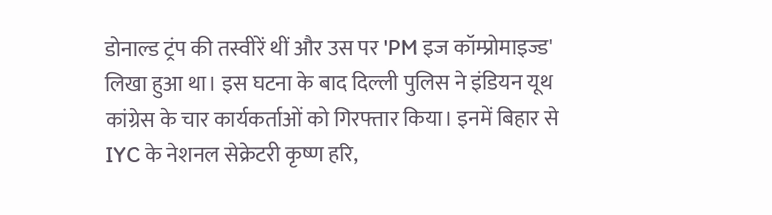डोनाल्ड ट्रंप की तस्वीरें थीं और उस पर 'PM इज कॉम्प्रोमाइज्ड' लिखा हुआ था। इस घटना के बाद दिल्ली पुलिस ने इंडियन यूथ कांग्रेस के चार कार्यकर्ताओं को गिरफ्तार किया। इनमें बिहार से IYC के नेशनल सेक्रेटरी कृष्ण हरि,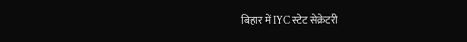बिहार में IYC स्टेट सेक्रेटरी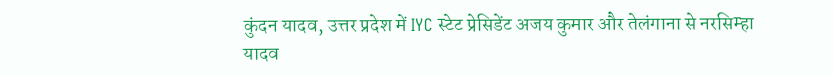कुंदन यादव, उत्तर प्रदेश में IYC स्टेट प्रेसिडेंट अजय कुमार और तेलंगाना से नरसिम्हा यादव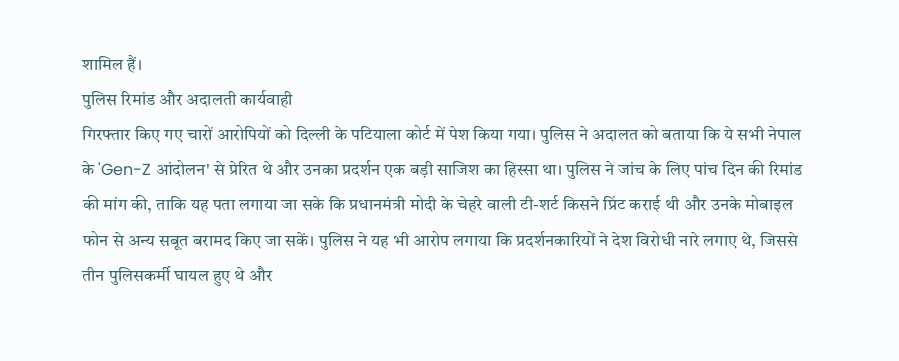शामिल हैं।
पुलिस रिमांड और अदालती कार्यवाही
गिरफ्तार किए गए चारों आरोपियों को दिल्ली के पटियाला कोर्ट में पेश किया गया। पुलिस ने अदालत को बताया कि ये सभी नेपाल के 'Gen-Z आंदोलन' से प्रेरित थे और उनका प्रदर्शन एक बड़ी साजिश का हिस्सा था। पुलिस ने जांच के लिए पांच दिन की रिमांड की मांग की, ताकि यह पता लगाया जा सके कि प्रधानमंत्री मोदी के चेहरे वाली टी-शर्ट किसने प्रिंट कराई थी और उनके मोबाइल फोन से अन्य सबूत बरामद किए जा सकें। पुलिस ने यह भी आरोप लगाया कि प्रदर्शनकारियों ने देश विरोधी नारे लगाए थे, जिससे तीन पुलिसकर्मी घायल हुए थे और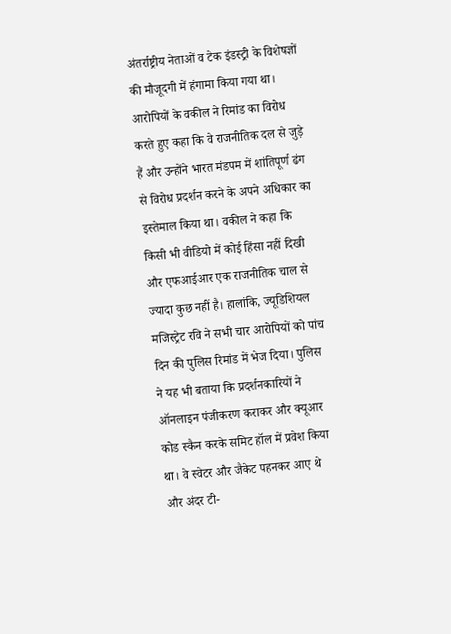अंतर्राष्ट्रीय नेताओं व टेक इंडस्ट्री के विशेषज्ञों की मौजूदगी में हंगामा किया गया था।
आरोपियों के वकील ने रिमांड का विरोध करते हुए कहा कि वे राजनीतिक दल से जुड़े हैं और उन्होंने भारत मंडपम में शांतिपूर्ण ढंग से विरोध प्रदर्शन करने के अपने अधिकार का इस्तेमाल किया था। वकील ने कहा कि किसी भी वीडियो में कोई हिंसा नहीं दिखी और एफआईआर एक राजनीतिक चाल से ज्यादा कुछ नहीं है। हालांकि, ज्यूडिशियल मजिस्ट्रेट रवि ने सभी चार आरोपियों को पांच दिन की पुलिस रिमांड में भेज दिया। पुलिस ने यह भी बताया कि प्रदर्शनकारियों ने ऑनलाइन पंजीकरण कराकर और क्यूआर कोड स्कैन करके समिट हॉल में प्रवेश किया था। वे स्वेटर और जैकेट पहनकर आए थे और अंदर टी-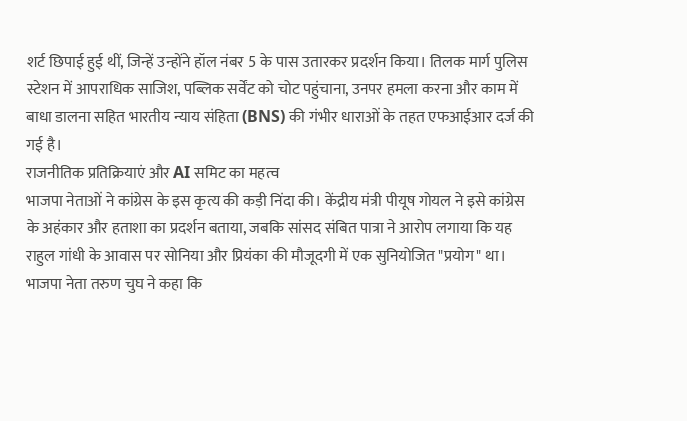शर्ट छिपाई हुई थीं, जिन्हें उन्होंने हॉल नंबर 5 के पास उतारकर प्रदर्शन किया। तिलक मार्ग पुलिस स्टेशन में आपराधिक साजिश, पब्लिक सर्वेंट को चोट पहुंचाना, उनपर हमला करना और काम में बाधा डालना सहित भारतीय न्याय संहिता (BNS) की गंभीर धाराओं के तहत एफआईआर दर्ज की गई है।
राजनीतिक प्रतिक्रियाएं और AI समिट का महत्व
भाजपा नेताओं ने कांग्रेस के इस कृत्य की कड़ी निंदा की। केंद्रीय मंत्री पीयूष गोयल ने इसे कांग्रेस के अहंकार और हताशा का प्रदर्शन बताया, जबकि सांसद संबित पात्रा ने आरोप लगाया कि यह राहुल गांधी के आवास पर सोनिया और प्रियंका की मौजूदगी में एक सुनियोजित "प्रयोग" था। भाजपा नेता तरुण चुघ ने कहा कि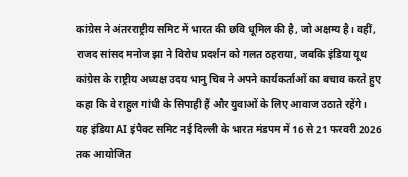कांग्रेस ने अंतरराष्ट्रीय समिट में भारत की छवि धूमिल की है, जो अक्षम्य है। वहीं, राजद सांसद मनोज झा ने विरोध प्रदर्शन को गलत ठहराया, जबकि इंडिया यूथ कांग्रेस के राष्ट्रीय अध्यक्ष उदय भानु चिब ने अपने कार्यकर्ताओं का बचाव करते हुए कहा कि वे राहुल गांधी के सिपाही हैं और युवाओं के लिए आवाज उठाते रहेंगे।
यह इंडिया AI इंपैक्ट समिट नई दिल्ली के भारत मंडपम में 16 से 21 फरवरी 2026 तक आयोजित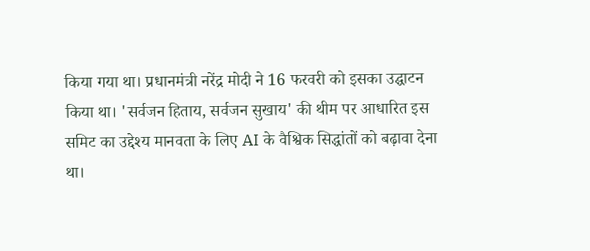किया गया था। प्रधानमंत्री नरेंद्र मोदी ने 16 फरवरी को इसका उद्घाटन किया था। 'सर्वजन हिताय, सर्वजन सुखाय' की थीम पर आधारित इस समिट का उद्देश्य मानवता के लिए AI के वैश्विक सिद्धांतों को बढ़ावा देना था।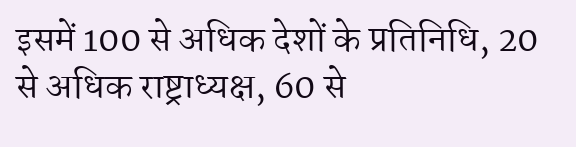इसमें 100 से अधिक देशों के प्रतिनिधि, 20 से अधिक राष्ट्राध्यक्ष, 60 से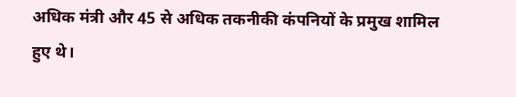अधिक मंत्री और 45 से अधिक तकनीकी कंपनियों के प्रमुख शामिल हुए थे।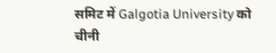समिट में Galgotia University को चीनी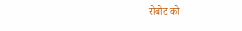रोबोट को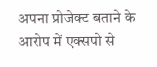अपना प्रोजेक्ट बताने के आरोप में एक्सपो से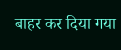बाहर कर दिया गया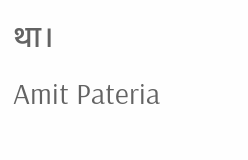था।
Amit Pateria